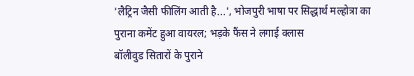'लैट्रिन जैसी फीलिंग आती है...', भोजपुरी भाषा पर सिद्धार्थ मल्होत्रा का पुराना कमेंट हुआ वायरल; भड़के फैंस ने लगाई क्लास
बॉलीवुड सितारों के पुराने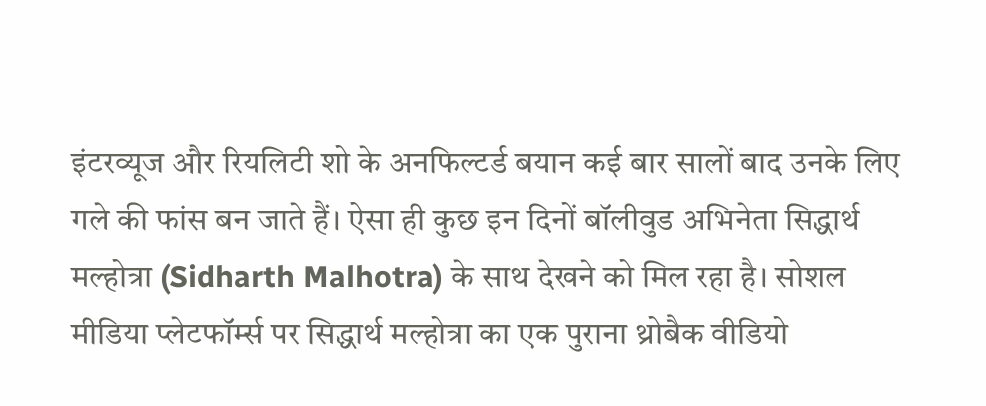इंटरव्यूज और रियलिटी शो के अनफिल्टर्ड बयान कई बार सालों बाद उनके लिए गले की फांस बन जाते हैं। ऐसा ही कुछ इन दिनों बॉलीवुड अभिनेता सिद्धार्थ मल्होत्रा (Sidharth Malhotra) के साथ देखने को मिल रहा है। सोशल मीडिया प्लेटफॉर्म्स पर सिद्धार्थ मल्होत्रा का एक पुराना थ्रोबैक वीडियो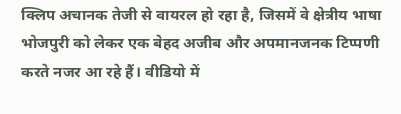क्लिप अचानक तेजी से वायरल हो रहा है, जिसमें वे क्षेत्रीय भाषा भोजपुरी को लेकर एक बेहद अजीब और अपमानजनक टिप्पणी करते नजर आ रहे हैं। वीडियो में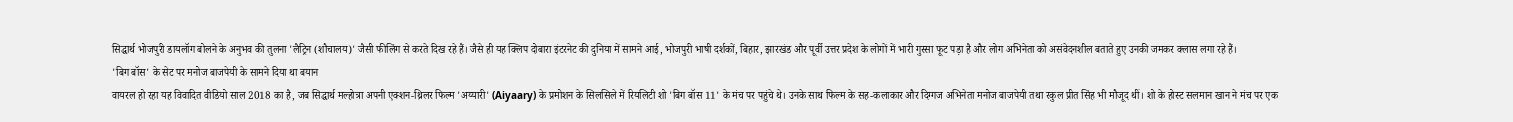सिद्धार्थ भोजपुरी डायलॉग बोलने के अनुभव की तुलना 'लैट्रिन (शौचालय)' जैसी फीलिंग से करते दिख रहे हैं। जैसे ही यह क्लिप दोबारा इंटरनेट की दुनिया में सामने आई, भोजपुरी भाषी दर्शकों, बिहार, झारखंड और पूर्वी उत्तर प्रदेश के लोगों में भारी गुस्सा फूट पड़ा है और लोग अभिनेता को असंवेदनशील बताते हुए उनकी जमकर क्लास लगा रहे हैं।
'बिग बॉस' के सेट पर मनोज बाजपेयी के सामने दिया था बयान
वायरल हो रहा यह विवादित वीडियो साल 2018 का है, जब सिद्धार्थ मल्होत्रा अपनी एक्शन-थ्रिलर फिल्म 'अय्यारी' (Aiyaary) के प्रमोशन के सिलसिले में रियलिटी शो 'बिग बॉस 11' के मंच पर पहुंचे थे। उनके साथ फिल्म के सह-कलाकार और दिग्गज अभिनेता मनोज बाजपेयी तथा रकुल प्रीत सिंह भी मौजूद थीं। शो के होस्ट सलमान खान ने मंच पर एक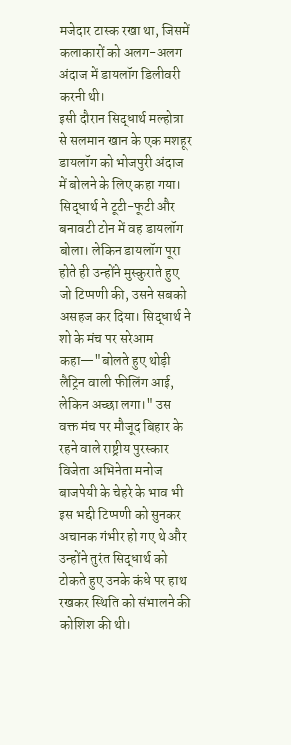मजेदार टास्क रखा था, जिसमें कलाकारों को अलग-अलग अंदाज में डायलॉग डिलीवरी करनी थी।
इसी दौरान सिद्धार्थ मल्होत्रा से सलमान खान के एक मशहूर डायलॉग को भोजपुरी अंदाज में बोलने के लिए कहा गया। सिद्धार्थ ने टूटी-फूटी और बनावटी टोन में वह डायलॉग बोला। लेकिन डायलॉग पूरा होते ही उन्होंने मुस्कुराते हुए जो टिप्पणी की, उसने सबको असहज कर दिया। सिद्धार्थ ने शो के मंच पर सरेआम कहा—"बोलते हुए थोड़ी लैट्रिन वाली फीलिंग आई, लेकिन अच्छा लगा।" उस वक्त मंच पर मौजूद बिहार के रहने वाले राष्ट्रीय पुरस्कार विजेता अभिनेता मनोज बाजपेयी के चेहरे के भाव भी इस भद्दी टिप्पणी को सुनकर अचानक गंभीर हो गए थे और उन्होंने तुरंत सिद्धार्थ को टोकते हुए उनके कंधे पर हाथ रखकर स्थिति को संभालने की कोशिश की थी।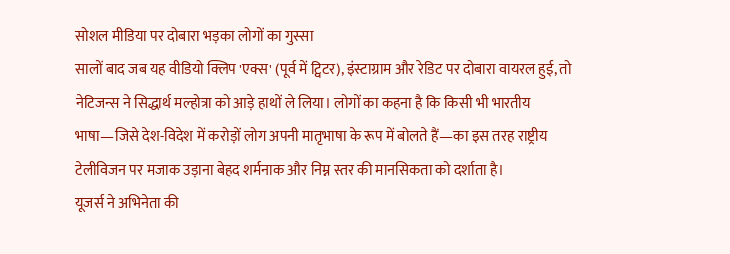सोशल मीडिया पर दोबारा भड़का लोगों का गुस्सा
सालों बाद जब यह वीडियो क्लिप 'एक्स' (पूर्व में ट्विटर), इंस्टाग्राम और रेडिट पर दोबारा वायरल हुई, तो नेटिजन्स ने सिद्धार्थ मल्होत्रा को आड़े हाथों ले लिया। लोगों का कहना है कि किसी भी भारतीय भाषा—जिसे देश-विदेश में करोड़ों लोग अपनी मातृभाषा के रूप में बोलते हैं—का इस तरह राष्ट्रीय टेलीविजन पर मजाक उड़ाना बेहद शर्मनाक और निम्न स्तर की मानसिकता को दर्शाता है।
यूजर्स ने अभिनेता की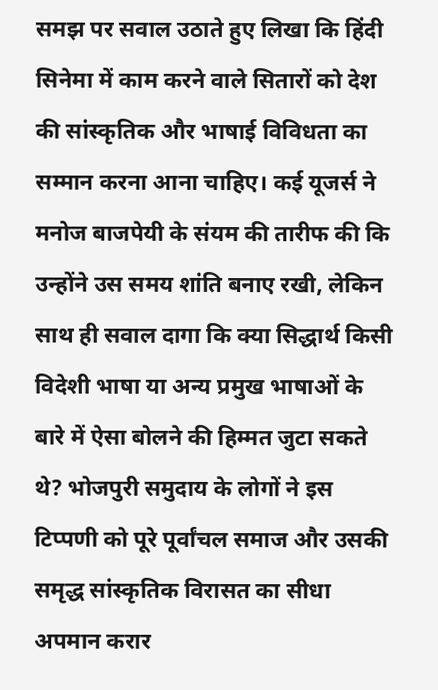समझ पर सवाल उठाते हुए लिखा कि हिंदी सिनेमा में काम करने वाले सितारों को देश की सांस्कृतिक और भाषाई विविधता का सम्मान करना आना चाहिए। कई यूजर्स ने मनोज बाजपेयी के संयम की तारीफ की कि उन्होंने उस समय शांति बनाए रखी, लेकिन साथ ही सवाल दागा कि क्या सिद्धार्थ किसी विदेशी भाषा या अन्य प्रमुख भाषाओं के बारे में ऐसा बोलने की हिम्मत जुटा सकते थे? भोजपुरी समुदाय के लोगों ने इस टिप्पणी को पूरे पूर्वांचल समाज और उसकी समृद्ध सांस्कृतिक विरासत का सीधा अपमान करार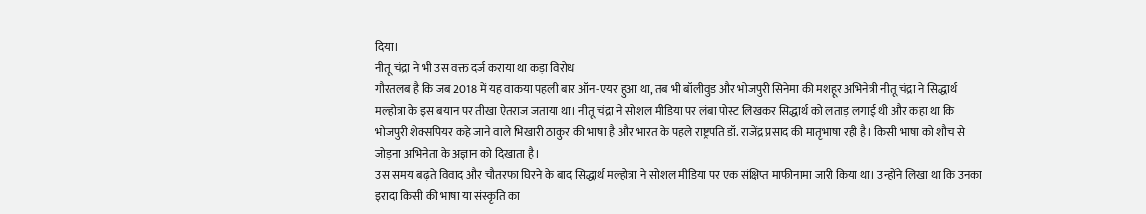दिया।
नीतू चंद्रा ने भी उस वक्त दर्ज कराया था कड़ा विरोध
गौरतलब है कि जब 2018 में यह वाकया पहली बार ऑन-एयर हुआ था, तब भी बॉलीवुड और भोजपुरी सिनेमा की मशहूर अभिनेत्री नीतू चंद्रा ने सिद्धार्थ मल्होत्रा के इस बयान पर तीखा ऐतराज जताया था। नीतू चंद्रा ने सोशल मीडिया पर लंबा पोस्ट लिखकर सिद्धार्थ को लताड़ लगाई थी और कहा था कि भोजपुरी शेक्सपियर कहे जाने वाले भिखारी ठाकुर की भाषा है और भारत के पहले राष्ट्रपति डॉ. राजेंद्र प्रसाद की मातृभाषा रही है। किसी भाषा को शौच से जोड़ना अभिनेता के अज्ञान को दिखाता है।
उस समय बढ़ते विवाद और चौतरफा घिरने के बाद सिद्धार्थ मल्होत्रा ने सोशल मीडिया पर एक संक्षिप्त माफीनामा जारी किया था। उन्होंने लिखा था कि उनका इरादा किसी की भाषा या संस्कृति का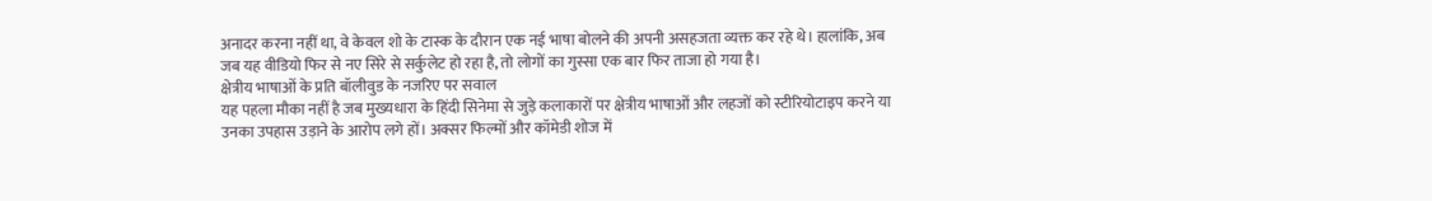अनादर करना नहीं था, वे केवल शो के टास्क के दौरान एक नई भाषा बोलने की अपनी असहजता व्यक्त कर रहे थे। हालांकि, अब जब यह वीडियो फिर से नए सिरे से सर्कुलेट हो रहा है, तो लोगों का गुस्सा एक बार फिर ताजा हो गया है।
क्षेत्रीय भाषाओं के प्रति बॉलीवुड के नजरिए पर सवाल
यह पहला मौका नहीं है जब मुख्यधारा के हिंदी सिनेमा से जुड़े कलाकारों पर क्षेत्रीय भाषाओं और लहजों को स्टीरियोटाइप करने या उनका उपहास उड़ाने के आरोप लगे हों। अक्सर फिल्मों और कॉमेडी शोज में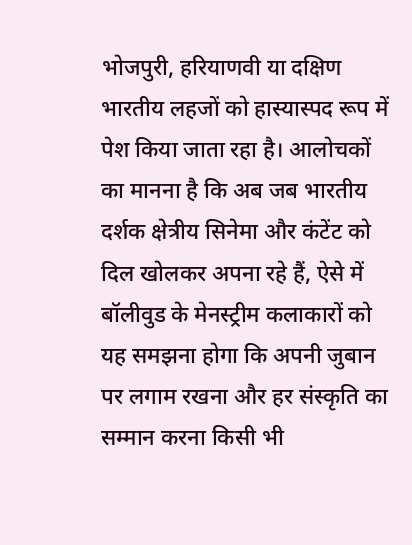भोजपुरी, हरियाणवी या दक्षिण भारतीय लहजों को हास्यास्पद रूप में पेश किया जाता रहा है। आलोचकों का मानना है कि अब जब भारतीय दर्शक क्षेत्रीय सिनेमा और कंटेंट को दिल खोलकर अपना रहे हैं, ऐसे में बॉलीवुड के मेनस्ट्रीम कलाकारों को यह समझना होगा कि अपनी जुबान पर लगाम रखना और हर संस्कृति का सम्मान करना किसी भी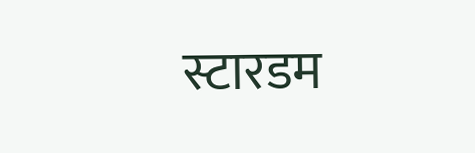स्टारडम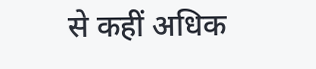से कहीं अधिक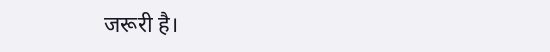जरूरी है।